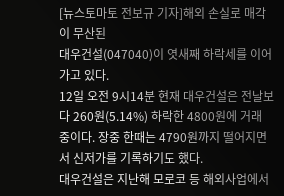[뉴스토마토 전보규 기자]해외 손실로 매각이 무산된
대우건설(047040)이 엿새째 하락세를 이어가고 있다.
12일 오전 9시14분 현재 대우건설은 전날보다 260원(5.14%) 하락한 4800원에 거래 중이다. 장중 한때는 4790원까지 떨어지면서 신저가를 기록하기도 했다.
대우건설은 지난해 모로코 등 해외사업에서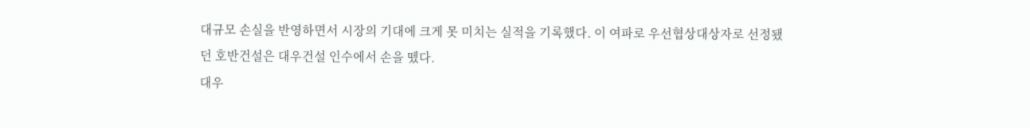대규모 손실을 반영하면서 시장의 기대에 크게 못 미치는 실적을 기록했다. 이 여파로 우선협상대상자로 선정됐던 호반건설은 대우건설 인수에서 손을 뗐다.
대우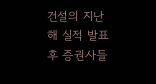건설의 지난해 실적 발표 후 증권사들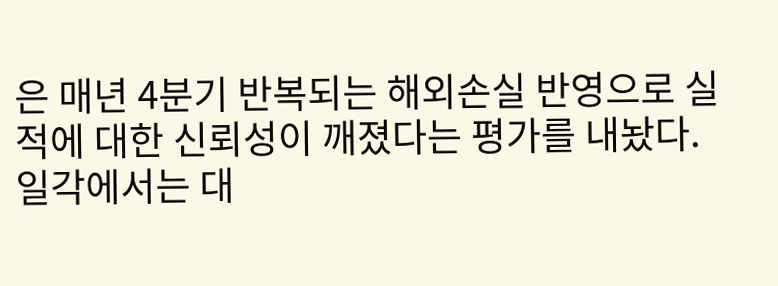은 매년 4분기 반복되는 해외손실 반영으로 실적에 대한 신뢰성이 깨졌다는 평가를 내놨다. 일각에서는 대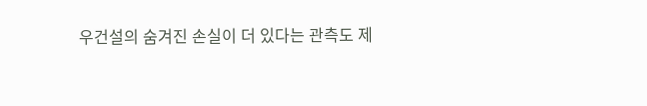우건설의 숨겨진 손실이 더 있다는 관측도 제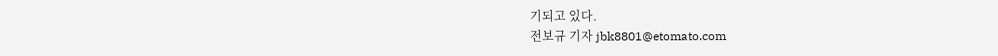기되고 있다.
전보규 기자 jbk8801@etomato.com